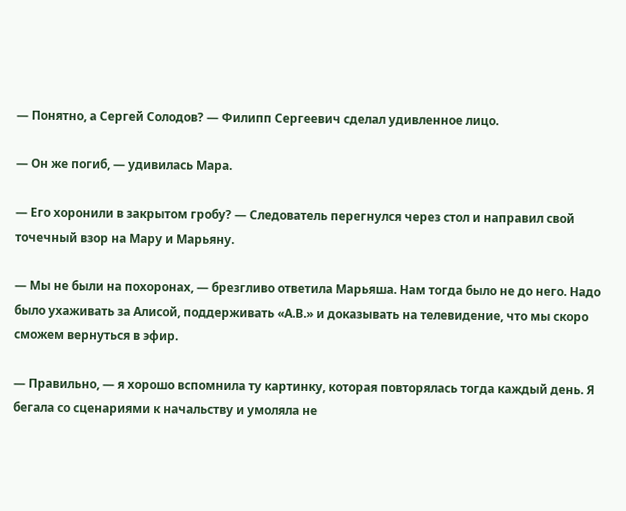— Понятно, а Сергей Солодов? — Филипп Сергеевич сделал удивленное лицо.

— Он же погиб, — удивилась Мара.

— Его хоронили в закрытом гробу? — Следователь перегнулся через стол и направил свой точечный взор на Мару и Марьяну.

— Мы не были на похоронах, — брезгливо ответила Марьяша. Нам тогда было не до него. Надо было ухаживать за Алисой, поддерживать «А.В.» и доказывать на телевидение, что мы скоро сможем вернуться в эфир.

— Правильно, — я хорошо вспомнила ту картинку, которая повторялась тогда каждый день. Я бегала со сценариями к начальству и умоляла не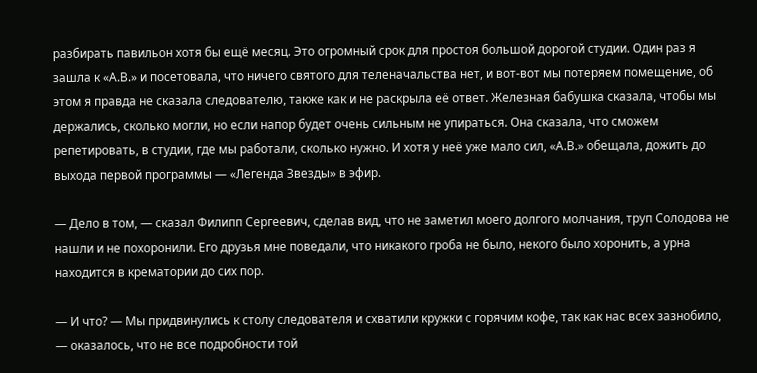разбирать павильон хотя бы ещё месяц. Это огромный срок для простоя большой дорогой студии. Один раз я зашла к «А.В.» и посетовала, что ничего святого для теленачальства нет, и вот-вот мы потеряем помещение, об этом я правда не сказала следователю, также как и не раскрыла её ответ. Железная бабушка сказала, чтобы мы держались, сколько могли, но если напор будет очень сильным не упираться. Она сказала, что сможем репетировать, в студии, где мы работали, сколько нужно. И хотя у неё уже мало сил, «А.В.» обещала, дожить до выхода первой программы — «Легенда Звезды» в эфир.

— Дело в том, — сказал Филипп Сергеевич, сделав вид, что не заметил моего долгого молчания, труп Солодова не нашли и не похоронили. Его друзья мне поведали, что никакого гроба не было, некого было хоронить, а урна находится в крематории до сих пор.

— И что? — Мы придвинулись к столу следователя и схватили кружки с горячим кофе, так как нас всех зазнобило, — оказалось, что не все подробности той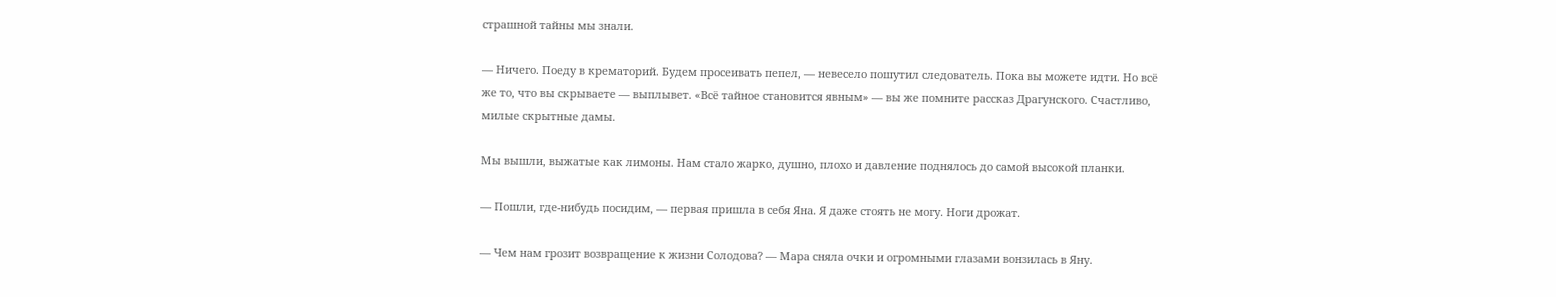страшной тайны мы знали.

— Ничего. Поеду в крематорий. Будем просеивать пепел, — невесело пошутил следователь. Пока вы можете идти. Но всё же то, что вы скрываете — выплывет. «Всё тайное становится явным» — вы же помните рассказ Драгунского. Счастливо, милые скрытные дамы.

Мы вышли, выжатые как лимоны. Нам стало жарко, душно, плохо и давление поднялось до самой высокой планки.

— Пошли, где-нибудь посидим, — первая пришла в себя Яна. Я даже стоять не могу. Ноги дрожат.

— Чем нам грозит возвращение к жизни Солодова? — Мара сняла очки и огромными глазами вонзилась в Яну.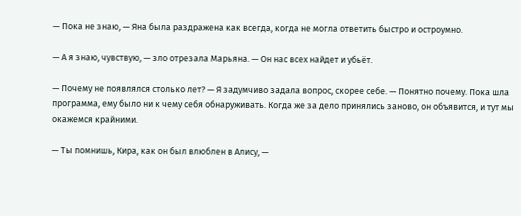— Пока не знаю, — Яна была раздражена как всегда, когда не могла ответить быстро и остроумно.

— А я знаю, чувствую, — зло отрезала Марьяна. — Он нас всех найдет и убьёт.

— Почему не появлялся столько лет? — Я задумчиво задала вопрос, скорее себе. — Понятно почему. Пока шла программа, ему было ни к чему себя обнаруживать. Когда же за дело принялись заново, он объявится, и тут мы окажемся крайними.

— Ты помнишь, Кира, как он был влюблен в Алису, —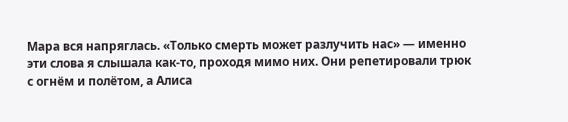Мара вся напряглась. «Только смерть может разлучить нас» — именно эти слова я слышала как-то, проходя мимо них. Они репетировали трюк с огнём и полётом, а Алиса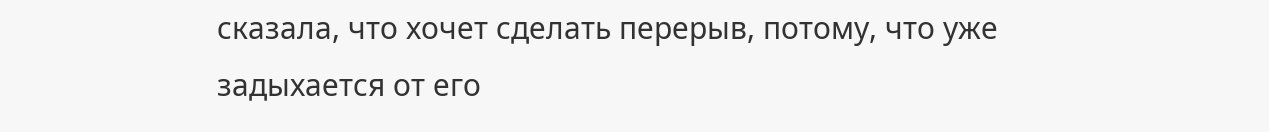сказала, что хочет сделать перерыв, потому, что уже задыхается от его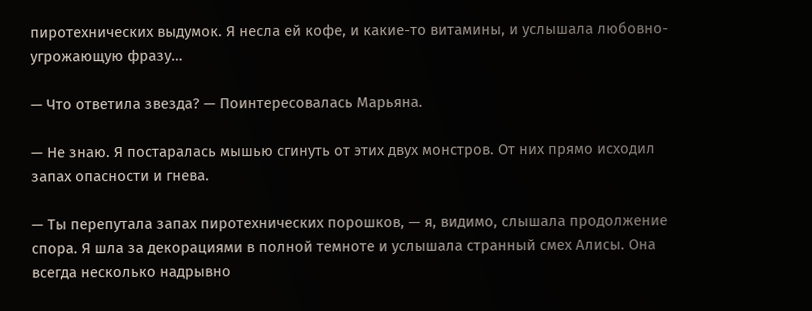пиротехнических выдумок. Я несла ей кофе, и какие-то витамины, и услышала любовно-угрожающую фразу…

— Что ответила звезда? — Поинтересовалась Марьяна.

— Не знаю. Я постаралась мышью сгинуть от этих двух монстров. От них прямо исходил запах опасности и гнева.

— Ты перепутала запах пиротехнических порошков, — я, видимо, слышала продолжение спора. Я шла за декорациями в полной темноте и услышала странный смех Алисы. Она всегда несколько надрывно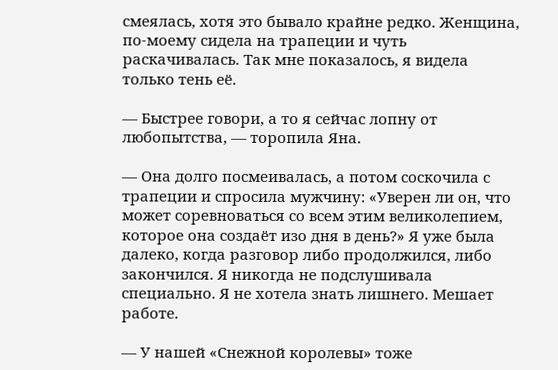смеялась, хотя это бывало крайне редко. Женщина, по-моему сидела на трапеции и чуть раскачивалась. Так мне показалось, я видела только тень её.

— Быстрее говори, а то я сейчас лопну от любопытства, — торопила Яна.

— Она долго посмеивалась, а потом соскочила с трапеции и спросила мужчину: «Уверен ли он, что может соревноваться со всем этим великолепием, которое она создаёт изо дня в день?» Я уже была далеко, когда разговор либо продолжился, либо закончился. Я никогда не подслушивала специально. Я не хотела знать лишнего. Мешает работе.

— У нашей «Снежной королевы» тоже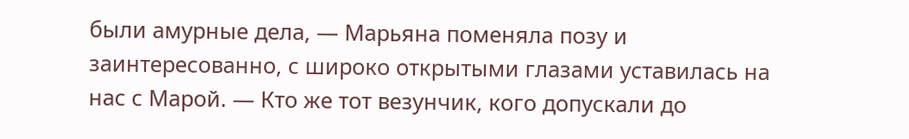были амурные дела, — Марьяна поменяла позу и заинтересованно, с широко открытыми глазами уставилась на нас с Марой. — Кто же тот везунчик, кого допускали до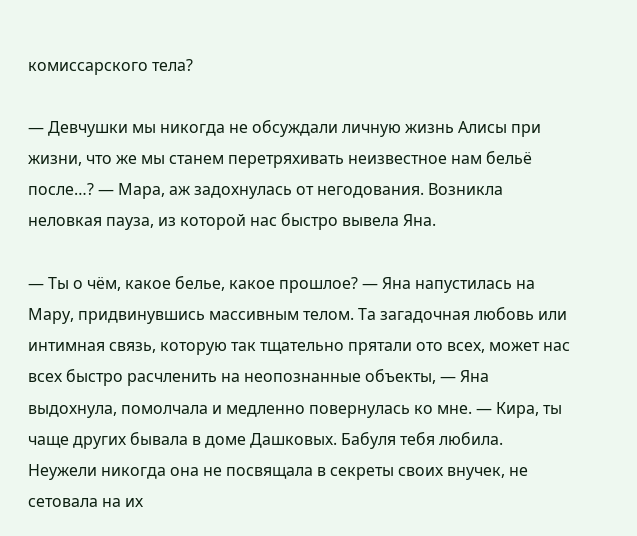комиссарского тела?

— Девчушки мы никогда не обсуждали личную жизнь Алисы при жизни, что же мы станем перетряхивать неизвестное нам бельё после…? — Мара, аж задохнулась от негодования. Возникла неловкая пауза, из которой нас быстро вывела Яна.

— Ты о чём, какое белье, какое прошлое? — Яна напустилась на Мару, придвинувшись массивным телом. Та загадочная любовь или интимная связь, которую так тщательно прятали ото всех, может нас всех быстро расчленить на неопознанные объекты, — Яна выдохнула, помолчала и медленно повернулась ко мне. — Кира, ты чаще других бывала в доме Дашковых. Бабуля тебя любила. Неужели никогда она не посвящала в секреты своих внучек, не сетовала на их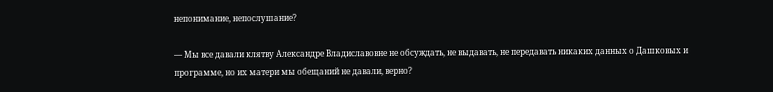непонимание, непослушание?

— Мы все давали клятву Александре Владиславовне не обсуждать, не выдавать, не передавать никаких данных о Дашковых и программе, но их матери мы обещаний не давали, верно?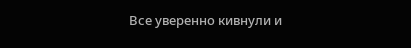Все уверенно кивнули и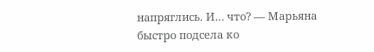напряглись. И… что? — Марьяна быстро подсела ко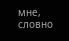мне, словно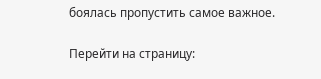боялась пропустить самое важное.

Перейти на страницу: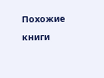Похожие книги